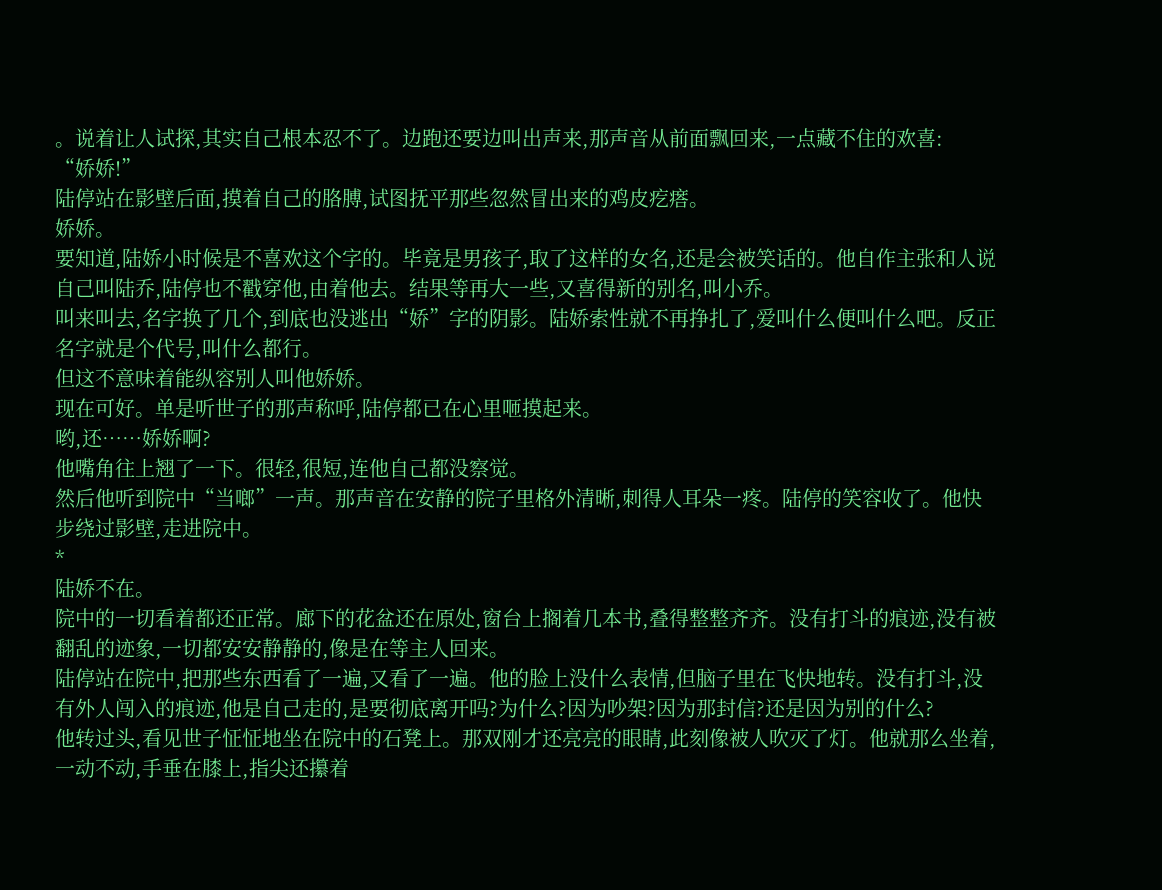。说着让人试探,其实自己根本忍不了。边跑还要边叫出声来,那声音从前面飘回来,一点藏不住的欢喜:
“娇娇!”
陆停站在影壁后面,摸着自己的胳膊,试图抚平那些忽然冒出来的鸡皮疙瘩。
娇娇。
要知道,陆娇小时候是不喜欢这个字的。毕竟是男孩子,取了这样的女名,还是会被笑话的。他自作主张和人说自己叫陆乔,陆停也不戳穿他,由着他去。结果等再大一些,又喜得新的别名,叫小乔。
叫来叫去,名字换了几个,到底也没逃出“娇”字的阴影。陆娇索性就不再挣扎了,爱叫什么便叫什么吧。反正名字就是个代号,叫什么都行。
但这不意味着能纵容别人叫他娇娇。
现在可好。单是听世子的那声称呼,陆停都已在心里咂摸起来。
哟,还……娇娇啊?
他嘴角往上翘了一下。很轻,很短,连他自己都没察觉。
然后他听到院中“当啷”一声。那声音在安静的院子里格外清晰,刺得人耳朵一疼。陆停的笑容收了。他快步绕过影壁,走进院中。
*
陆娇不在。
院中的一切看着都还正常。廊下的花盆还在原处,窗台上搁着几本书,叠得整整齐齐。没有打斗的痕迹,没有被翻乱的迹象,一切都安安静静的,像是在等主人回来。
陆停站在院中,把那些东西看了一遍,又看了一遍。他的脸上没什么表情,但脑子里在飞快地转。没有打斗,没有外人闯入的痕迹,他是自己走的,是要彻底离开吗?为什么?因为吵架?因为那封信?还是因为别的什么?
他转过头,看见世子怔怔地坐在院中的石凳上。那双刚才还亮亮的眼睛,此刻像被人吹灭了灯。他就那么坐着,一动不动,手垂在膝上,指尖还攥着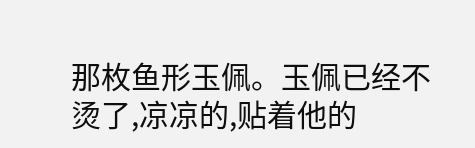那枚鱼形玉佩。玉佩已经不烫了,凉凉的,贴着他的